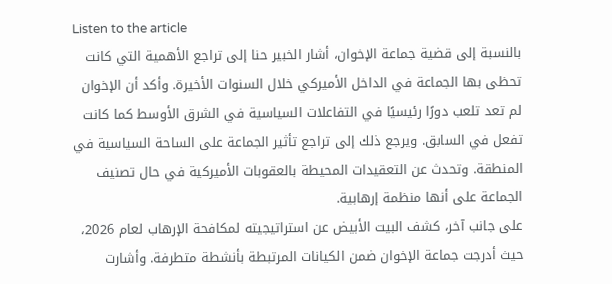Listen to the article
بالنسبة إلى قضية جماعة الإخوان، أشار الخبير حنا إلى تراجع الأهمية التي كانت تحظى بها الجماعة في الداخل الأميركي خلال السنوات الأخيرة. وأكد أن الإخوان لم تعد تلعب دورًا رئيسيًا في التفاعلات السياسية في الشرق الأوسط كما كانت تفعل في السابق. ويرجع ذلك إلى تراجع تأثير الجماعة على الساحة السياسية في المنطقة. وتحدث عن التعقيدات المحيطة بالعقوبات الأميركية في حال تصنيف الجماعة على أنها منظمة إرهابية.
على جانب آخر، كشف البيت الأبيض عن استراتيجيته لمكافحة الإرهاب لعام 2026، حيث أدرجت جماعة الإخوان ضمن الكيانات المرتبطة بأنشطة متطرفة. وأشارت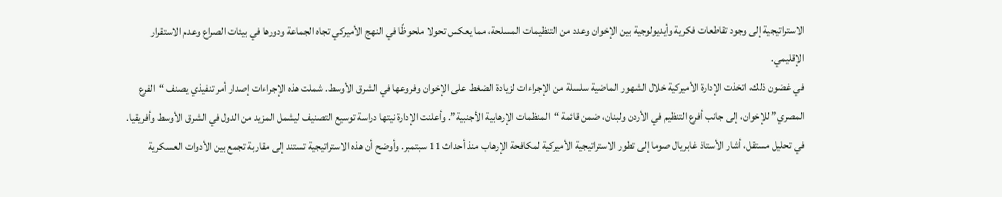الاستراتيجية إلى وجود تقاطعات فكرية وأيديولوجية بين الإخوان وعدد من التنظيمات المسلحة، مما يعكس تحولا ملحوظًا في النهج الأميركي تجاه الجماعة ودورها في بيئات الصراع وعدم الاستقرار الإقليمي.
في غضون ذلك، اتخذت الإدارة الأميركية خلال الشهور الماضية سلسلة من الإجراءات لزيادة الضغط على الإخوان وفروعها في الشرق الأوسط. شملت هذه الإجراءات إصدار أمر تنفيذي يصنف “الفرع المصري” للإخوان، إلى جانب أفرع التنظيم في الأردن ولبنان، ضمن قائمة “المنظمات الإرهابية الأجنبية”. وأعلنت الإدارة نيتها دراسة توسيع التصنيف ليشمل المزيد من الدول في الشرق الأوسط وأفريقيا.
في تحليل مستقل، أشار الأستاذ غابريال صوما إلى تطور الاستراتيجية الأميركية لمكافحة الإرهاب منذ أحداث 11 سبتمبر. وأوضح أن هذه الاستراتيجية تستند إلى مقاربة تجمع بين الأدوات العسكرية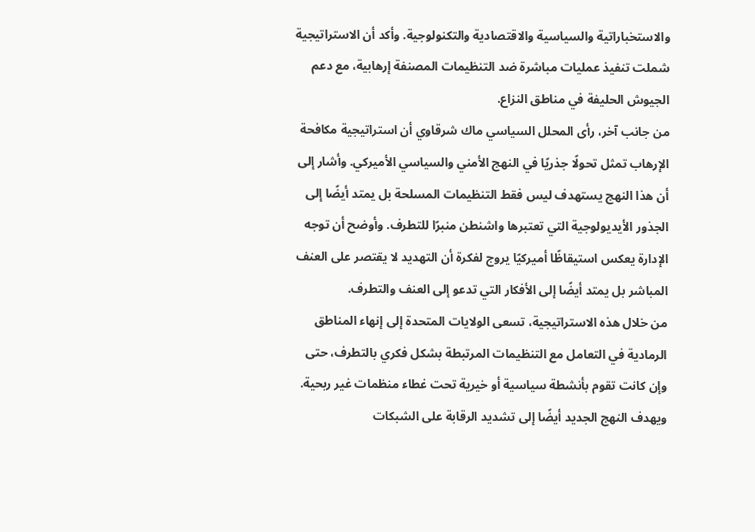والاستخباراتية والسياسية والاقتصادية والتكنولوجية. وأكد أن الاستراتيجية شملت تنفيذ عمليات مباشرة ضد التنظيمات المصنفة إرهابية، مع دعم الجيوش الحليفة في مناطق النزاع.
من جانب آخر، رأى المحلل السياسي ماك شرقاوي أن استراتيجية مكافحة الإرهاب تمثل تحولًا جذريًا في النهج الأمني والسياسي الأميركي. وأشار إلى أن هذا النهج يستهدف ليس فقط التنظيمات المسلحة بل يمتد أيضًا إلى الجذور الأيديولوجية التي تعتبرها واشنطن منبرًا للتطرف. وأوضح أن توجه الإدارة يعكس استيقاظًا أميركيًا يروج لفكرة أن التهديد لا يقتصر على العنف المباشر بل يمتد أيضًا إلى الأفكار التي تدعو إلى العنف والتطرف.
من خلال هذه الاستراتيجية، تسعى الولايات المتحدة إلى إنهاء المناطق الرمادية في التعامل مع التنظيمات المرتبطة بشكل فكري بالتطرف، حتى وإن كانت تقوم بأنشطة سياسية أو خيرية تحت غطاء منظمات غير ربحية. ويهدف النهج الجديد أيضًا إلى تشديد الرقابة على الشبكات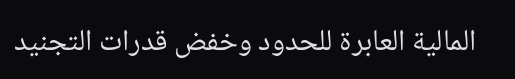المالية العابرة للحدود وخفض قدرات التجنيد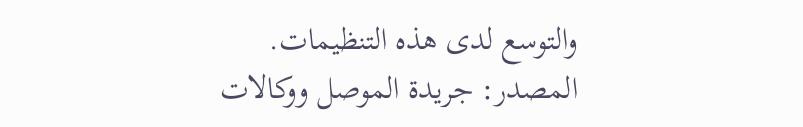والتوسع لدى هذه التنظيمات.
المصدر: جريدة الموصل ووكالات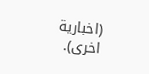(اخبارية اخرى).